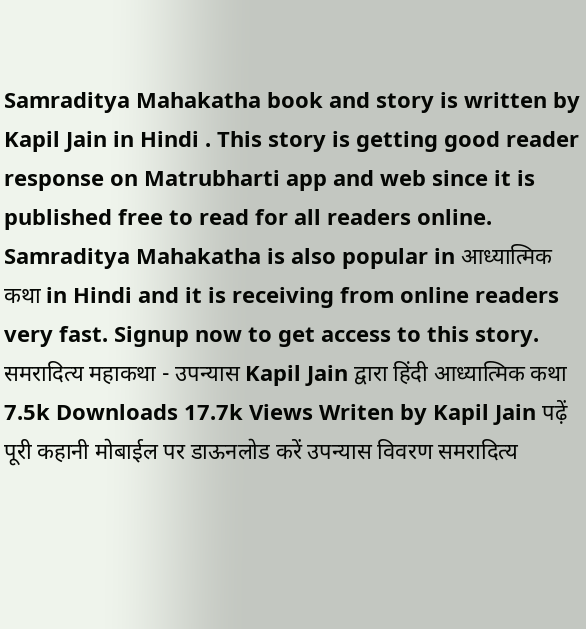Samraditya Mahakatha book and story is written by Kapil Jain in Hindi . This story is getting good reader response on Matrubharti app and web since it is published free to read for all readers online. Samraditya Mahakatha is also popular in आध्यात्मिक कथा in Hindi and it is receiving from online readers very fast. Signup now to get access to this story. समरादित्य महाकथा - उपन्यास Kapil Jain द्वारा हिंदी आध्यात्मिक कथा 7.5k Downloads 17.7k Views Writen by Kapil Jain पढ़ें पूरी कहानी मोबाईल पर डाऊनलोड करें उपन्यास विवरण समरादित्य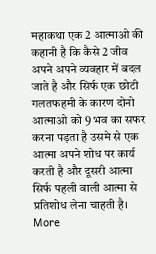महाकथा एक 2 आत्माओ की कहानी है कि कैसे 2 जीव अपने अपने व्यवहार में बदल जाते है और सिर्फ एक छोटी गलतफहमी के कारण दोनो आत्माओ को 9 भव का सफर करना पड़ता है उसमे से एक आत्मा अपने शोध पर कार्य करती है और दूसरी आत्मा सिर्फ पहली वाली आत्मा से प्रतिशोध लेना चाहती है। More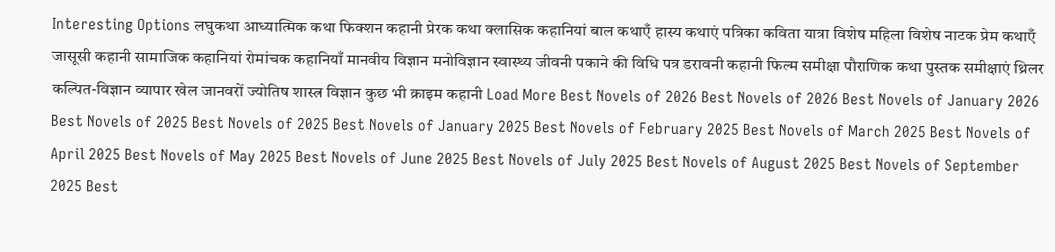Interesting Options लघुकथा आध्यात्मिक कथा फिक्शन कहानी प्रेरक कथा क्लासिक कहानियां बाल कथाएँ हास्य कथाएं पत्रिका कविता यात्रा विशेष महिला विशेष नाटक प्रेम कथाएँ जासूसी कहानी सामाजिक कहानियां रोमांचक कहानियाँ मानवीय विज्ञान मनोविज्ञान स्वास्थ्य जीवनी पकाने की विधि पत्र डरावनी कहानी फिल्म समीक्षा पौराणिक कथा पुस्तक समीक्षाएं थ्रिलर कल्पित-विज्ञान व्यापार खेल जानवरों ज्योतिष शास्त्र विज्ञान कुछ भी क्राइम कहानी Load More Best Novels of 2026 Best Novels of 2026 Best Novels of January 2026 Best Novels of 2025 Best Novels of 2025 Best Novels of January 2025 Best Novels of February 2025 Best Novels of March 2025 Best Novels of April 2025 Best Novels of May 2025 Best Novels of June 2025 Best Novels of July 2025 Best Novels of August 2025 Best Novels of September 2025 Best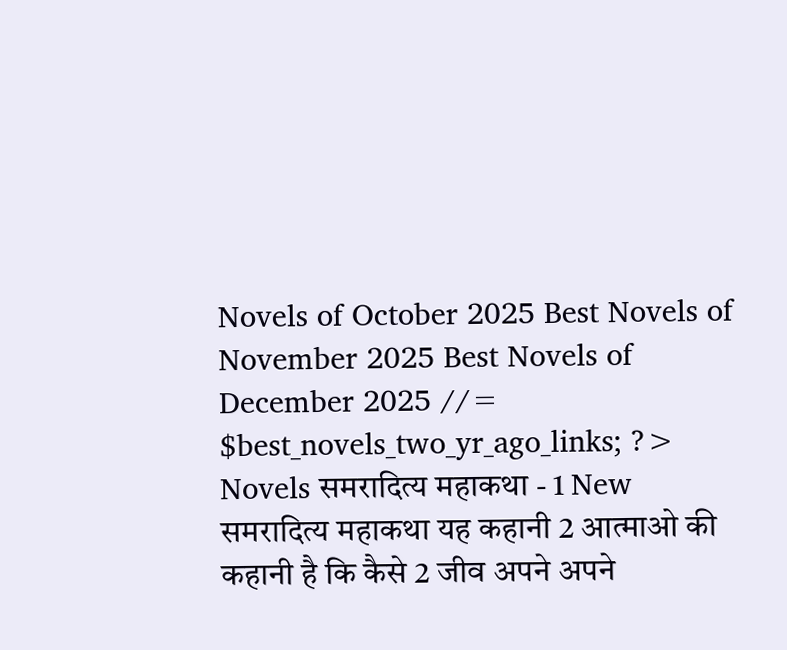Novels of October 2025 Best Novels of November 2025 Best Novels of December 2025 //= $best_novels_two_yr_ago_links; ?> Novels समरादित्य महाकथा - 1 New समरादित्य महाकथा यह कहानी 2 आत्माओ की कहानी है कि कैसे 2 जीव अपने अपने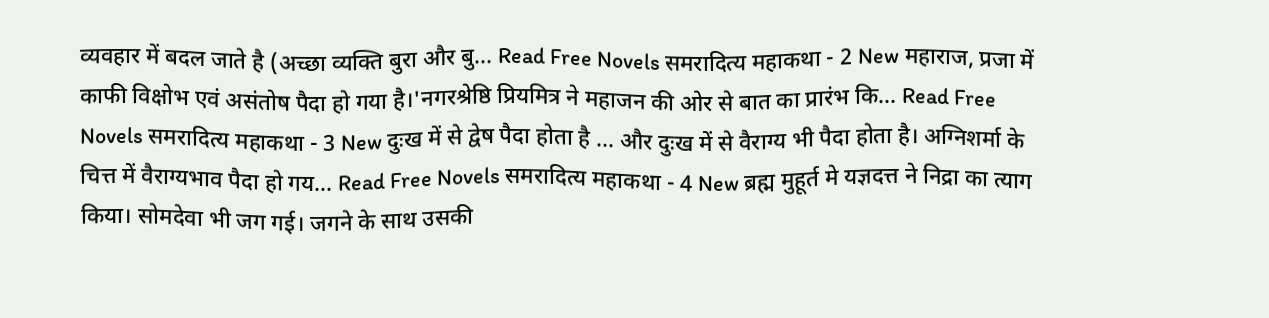व्यवहार में बदल जाते है (अच्छा व्यक्ति बुरा और बु... Read Free Novels समरादित्य महाकथा - 2 New महाराज, प्रजा में काफी विक्षोभ एवं असंतोष पैदा हो गया है।'नगरश्रेष्ठि प्रियमित्र ने महाजन की ओर से बात का प्रारंभ कि... Read Free Novels समरादित्य महाकथा - 3 New दुःख में से द्वेष पैदा होता है ... और दुःख में से वैराग्य भी पैदा होता है। अग्निशर्मा के चित्त में वैराग्यभाव पैदा हो गय... Read Free Novels समरादित्य महाकथा - 4 New ब्रह्म मुहूर्त मे यज्ञदत्त ने निद्रा का त्याग किया। सोमदेवा भी जग गई। जगने के साथ उसकी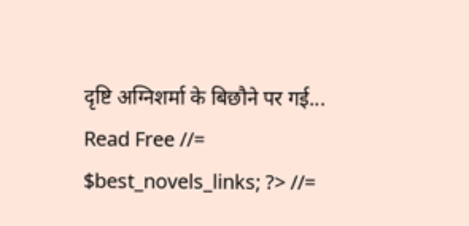दृष्टि अग्निशर्मा के बिछौने पर गई... Read Free //= $best_novels_links; ?> //=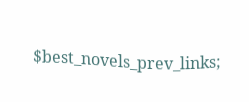$best_novels_prev_links;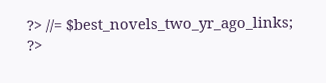?> //= $best_novels_two_yr_ago_links; ?>